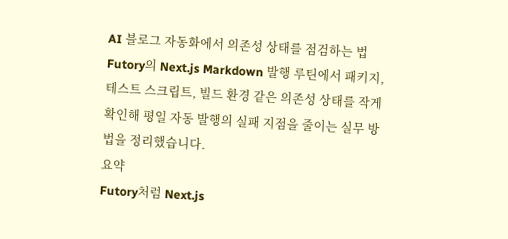AI 블로그 자동화에서 의존성 상태를 점검하는 법
Futory의 Next.js Markdown 발행 루틴에서 패키지, 테스트 스크립트, 빌드 환경 같은 의존성 상태를 작게 확인해 평일 자동 발행의 실패 지점을 줄이는 실무 방법을 정리했습니다.
요약
Futory처럼 Next.js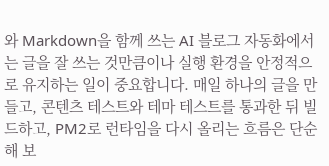와 Markdown을 함께 쓰는 AI 블로그 자동화에서는 글을 잘 쓰는 것만큼이나 실행 환경을 안정적으로 유지하는 일이 중요합니다. 매일 하나의 글을 만들고, 콘텐츠 테스트와 테마 테스트를 통과한 뒤 빌드하고, PM2로 런타임을 다시 올리는 흐름은 단순해 보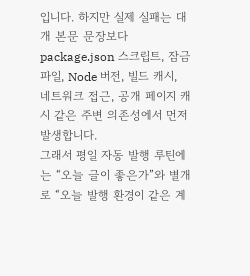입니다. 하지만 실제 실패는 대개 본문 문장보다 package.json 스크립트, 잠금 파일, Node 버전, 빌드 캐시, 네트워크 접근, 공개 페이지 캐시 같은 주변 의존성에서 먼저 발생합니다.
그래서 평일 자동 발행 루틴에는 “오늘 글이 좋은가”와 별개로 “오늘 발행 환경이 같은 계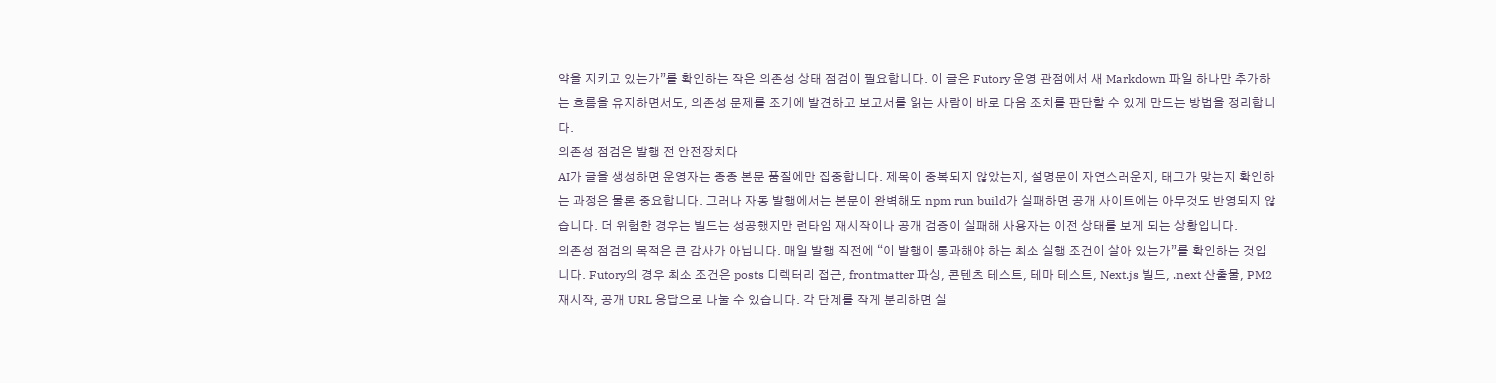약을 지키고 있는가”를 확인하는 작은 의존성 상태 점검이 필요합니다. 이 글은 Futory 운영 관점에서 새 Markdown 파일 하나만 추가하는 흐름을 유지하면서도, 의존성 문제를 조기에 발견하고 보고서를 읽는 사람이 바로 다음 조치를 판단할 수 있게 만드는 방법을 정리합니다.
의존성 점검은 발행 전 안전장치다
AI가 글을 생성하면 운영자는 종종 본문 품질에만 집중합니다. 제목이 중복되지 않았는지, 설명문이 자연스러운지, 태그가 맞는지 확인하는 과정은 물론 중요합니다. 그러나 자동 발행에서는 본문이 완벽해도 npm run build가 실패하면 공개 사이트에는 아무것도 반영되지 않습니다. 더 위험한 경우는 빌드는 성공했지만 런타임 재시작이나 공개 검증이 실패해 사용자는 이전 상태를 보게 되는 상황입니다.
의존성 점검의 목적은 큰 감사가 아닙니다. 매일 발행 직전에 “이 발행이 통과해야 하는 최소 실행 조건이 살아 있는가”를 확인하는 것입니다. Futory의 경우 최소 조건은 posts 디렉터리 접근, frontmatter 파싱, 콘텐츠 테스트, 테마 테스트, Next.js 빌드, .next 산출물, PM2 재시작, 공개 URL 응답으로 나눌 수 있습니다. 각 단계를 작게 분리하면 실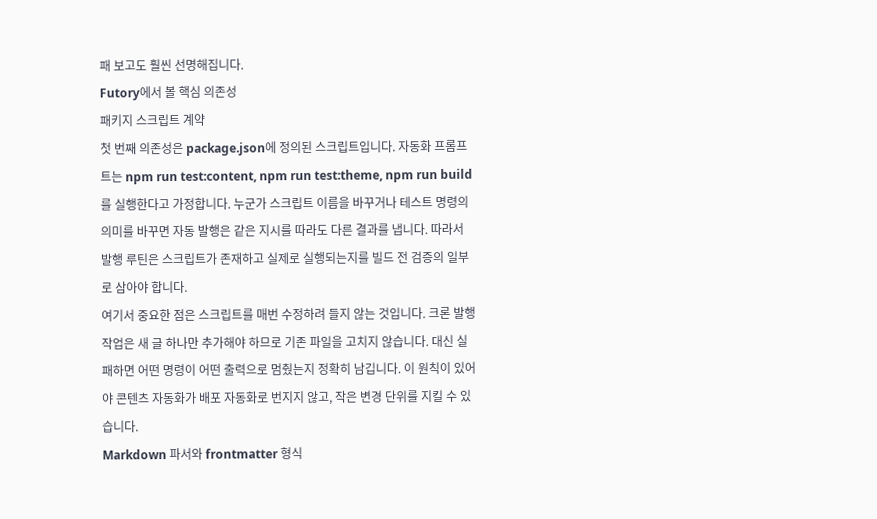패 보고도 훨씬 선명해집니다.
Futory에서 볼 핵심 의존성
패키지 스크립트 계약
첫 번째 의존성은 package.json에 정의된 스크립트입니다. 자동화 프롬프트는 npm run test:content, npm run test:theme, npm run build를 실행한다고 가정합니다. 누군가 스크립트 이름을 바꾸거나 테스트 명령의 의미를 바꾸면 자동 발행은 같은 지시를 따라도 다른 결과를 냅니다. 따라서 발행 루틴은 스크립트가 존재하고 실제로 실행되는지를 빌드 전 검증의 일부로 삼아야 합니다.
여기서 중요한 점은 스크립트를 매번 수정하려 들지 않는 것입니다. 크론 발행 작업은 새 글 하나만 추가해야 하므로 기존 파일을 고치지 않습니다. 대신 실패하면 어떤 명령이 어떤 출력으로 멈췄는지 정확히 남깁니다. 이 원칙이 있어야 콘텐츠 자동화가 배포 자동화로 번지지 않고, 작은 변경 단위를 지킬 수 있습니다.
Markdown 파서와 frontmatter 형식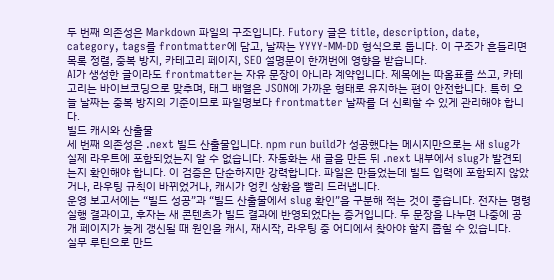두 번째 의존성은 Markdown 파일의 구조입니다. Futory 글은 title, description, date, category, tags를 frontmatter에 담고, 날짜는 YYYY-MM-DD 형식으로 둡니다. 이 구조가 흔들리면 목록 정렬, 중복 방지, 카테고리 페이지, SEO 설명문이 한꺼번에 영향을 받습니다.
AI가 생성한 글이라도 frontmatter는 자유 문장이 아니라 계약입니다. 제목에는 따옴표를 쓰고, 카테고리는 바이브코딩으로 맞추며, 태그 배열은 JSON에 가까운 형태로 유지하는 편이 안전합니다. 특히 오늘 날짜는 중복 방지의 기준이므로 파일명보다 frontmatter 날짜를 더 신뢰할 수 있게 관리해야 합니다.
빌드 캐시와 산출물
세 번째 의존성은 .next 빌드 산출물입니다. npm run build가 성공했다는 메시지만으로는 새 slug가 실제 라우트에 포함되었는지 알 수 없습니다. 자동화는 새 글을 만든 뒤 .next 내부에서 slug가 발견되는지 확인해야 합니다. 이 검증은 단순하지만 강력합니다. 파일은 만들었는데 빌드 입력에 포함되지 않았거나, 라우팅 규칙이 바뀌었거나, 캐시가 엉킨 상황을 빨리 드러냅니다.
운영 보고서에는 “빌드 성공”과 “빌드 산출물에서 slug 확인”을 구분해 적는 것이 좋습니다. 전자는 명령 실행 결과이고, 후자는 새 콘텐츠가 빌드 결과에 반영되었다는 증거입니다. 두 문장을 나누면 나중에 공개 페이지가 늦게 갱신될 때 원인을 캐시, 재시작, 라우팅 중 어디에서 찾아야 할지 좁힐 수 있습니다.
실무 루틴으로 만드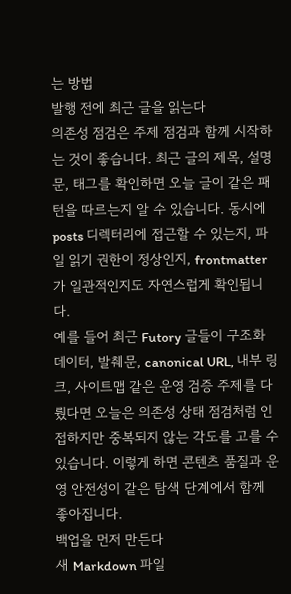는 방법
발행 전에 최근 글을 읽는다
의존성 점검은 주제 점검과 함께 시작하는 것이 좋습니다. 최근 글의 제목, 설명문, 태그를 확인하면 오늘 글이 같은 패턴을 따르는지 알 수 있습니다. 동시에 posts 디렉터리에 접근할 수 있는지, 파일 읽기 권한이 정상인지, frontmatter가 일관적인지도 자연스럽게 확인됩니다.
예를 들어 최근 Futory 글들이 구조화 데이터, 발췌문, canonical URL, 내부 링크, 사이트맵 같은 운영 검증 주제를 다뤘다면 오늘은 의존성 상태 점검처럼 인접하지만 중복되지 않는 각도를 고를 수 있습니다. 이렇게 하면 콘텐츠 품질과 운영 안전성이 같은 탐색 단계에서 함께 좋아집니다.
백업을 먼저 만든다
새 Markdown 파일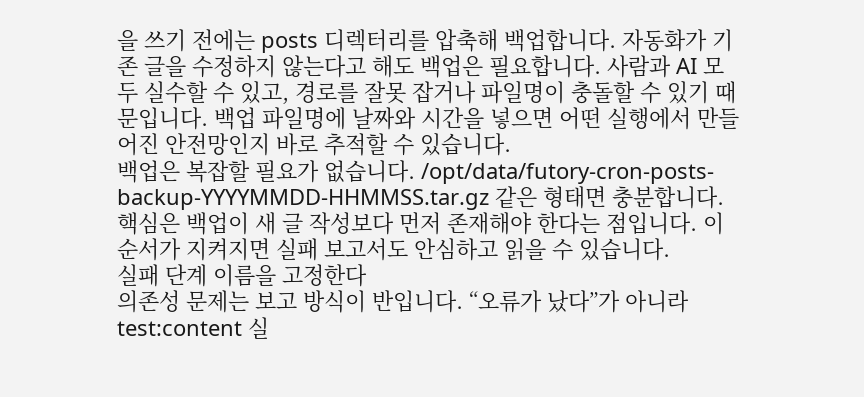을 쓰기 전에는 posts 디렉터리를 압축해 백업합니다. 자동화가 기존 글을 수정하지 않는다고 해도 백업은 필요합니다. 사람과 AI 모두 실수할 수 있고, 경로를 잘못 잡거나 파일명이 충돌할 수 있기 때문입니다. 백업 파일명에 날짜와 시간을 넣으면 어떤 실행에서 만들어진 안전망인지 바로 추적할 수 있습니다.
백업은 복잡할 필요가 없습니다. /opt/data/futory-cron-posts-backup-YYYYMMDD-HHMMSS.tar.gz 같은 형태면 충분합니다. 핵심은 백업이 새 글 작성보다 먼저 존재해야 한다는 점입니다. 이 순서가 지켜지면 실패 보고서도 안심하고 읽을 수 있습니다.
실패 단계 이름을 고정한다
의존성 문제는 보고 방식이 반입니다. “오류가 났다”가 아니라 test:content 실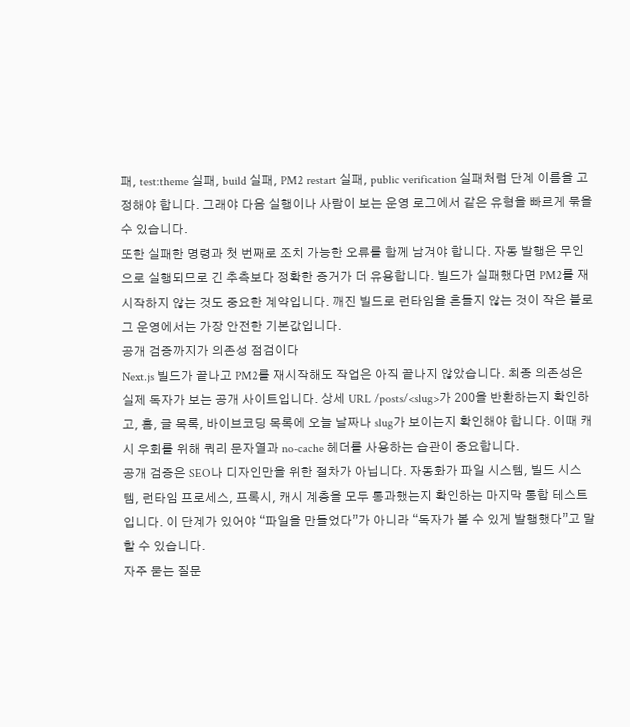패, test:theme 실패, build 실패, PM2 restart 실패, public verification 실패처럼 단계 이름을 고정해야 합니다. 그래야 다음 실행이나 사람이 보는 운영 로그에서 같은 유형을 빠르게 묶을 수 있습니다.
또한 실패한 명령과 첫 번째로 조치 가능한 오류를 함께 남겨야 합니다. 자동 발행은 무인으로 실행되므로 긴 추측보다 정확한 증거가 더 유용합니다. 빌드가 실패했다면 PM2를 재시작하지 않는 것도 중요한 계약입니다. 깨진 빌드로 런타임을 흔들지 않는 것이 작은 블로그 운영에서는 가장 안전한 기본값입니다.
공개 검증까지가 의존성 점검이다
Next.js 빌드가 끝나고 PM2를 재시작해도 작업은 아직 끝나지 않았습니다. 최종 의존성은 실제 독자가 보는 공개 사이트입니다. 상세 URL /posts/<slug>가 200을 반환하는지 확인하고, 홈, 글 목록, 바이브코딩 목록에 오늘 날짜나 slug가 보이는지 확인해야 합니다. 이때 캐시 우회를 위해 쿼리 문자열과 no-cache 헤더를 사용하는 습관이 중요합니다.
공개 검증은 SEO나 디자인만을 위한 절차가 아닙니다. 자동화가 파일 시스템, 빌드 시스템, 런타임 프로세스, 프록시, 캐시 계층을 모두 통과했는지 확인하는 마지막 통합 테스트입니다. 이 단계가 있어야 “파일을 만들었다”가 아니라 “독자가 볼 수 있게 발행했다”고 말할 수 있습니다.
자주 묻는 질문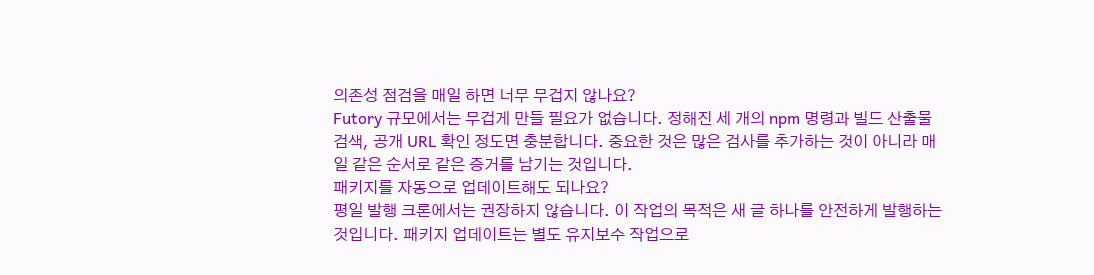의존성 점검을 매일 하면 너무 무겁지 않나요?
Futory 규모에서는 무겁게 만들 필요가 없습니다. 정해진 세 개의 npm 명령과 빌드 산출물 검색, 공개 URL 확인 정도면 충분합니다. 중요한 것은 많은 검사를 추가하는 것이 아니라 매일 같은 순서로 같은 증거를 남기는 것입니다.
패키지를 자동으로 업데이트해도 되나요?
평일 발행 크론에서는 권장하지 않습니다. 이 작업의 목적은 새 글 하나를 안전하게 발행하는 것입니다. 패키지 업데이트는 별도 유지보수 작업으로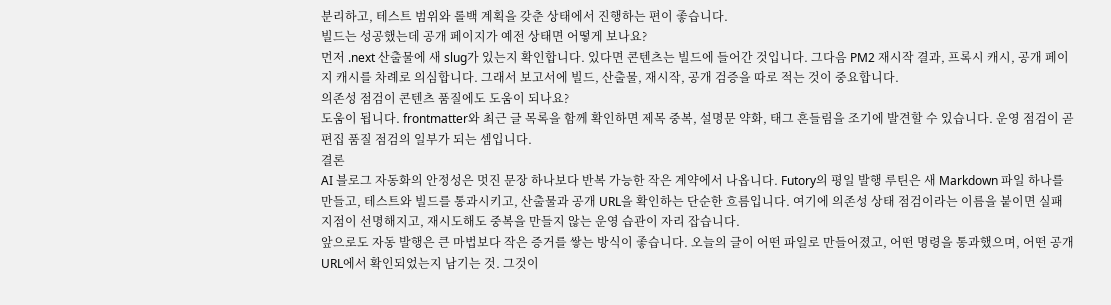분리하고, 테스트 범위와 롤백 계획을 갖춘 상태에서 진행하는 편이 좋습니다.
빌드는 성공했는데 공개 페이지가 예전 상태면 어떻게 보나요?
먼저 .next 산출물에 새 slug가 있는지 확인합니다. 있다면 콘텐츠는 빌드에 들어간 것입니다. 그다음 PM2 재시작 결과, 프록시 캐시, 공개 페이지 캐시를 차례로 의심합니다. 그래서 보고서에 빌드, 산출물, 재시작, 공개 검증을 따로 적는 것이 중요합니다.
의존성 점검이 콘텐츠 품질에도 도움이 되나요?
도움이 됩니다. frontmatter와 최근 글 목록을 함께 확인하면 제목 중복, 설명문 약화, 태그 흔들림을 조기에 발견할 수 있습니다. 운영 점검이 곧 편집 품질 점검의 일부가 되는 셈입니다.
결론
AI 블로그 자동화의 안정성은 멋진 문장 하나보다 반복 가능한 작은 계약에서 나옵니다. Futory의 평일 발행 루틴은 새 Markdown 파일 하나를 만들고, 테스트와 빌드를 통과시키고, 산출물과 공개 URL을 확인하는 단순한 흐름입니다. 여기에 의존성 상태 점검이라는 이름을 붙이면 실패 지점이 선명해지고, 재시도해도 중복을 만들지 않는 운영 습관이 자리 잡습니다.
앞으로도 자동 발행은 큰 마법보다 작은 증거를 쌓는 방식이 좋습니다. 오늘의 글이 어떤 파일로 만들어졌고, 어떤 명령을 통과했으며, 어떤 공개 URL에서 확인되었는지 남기는 것. 그것이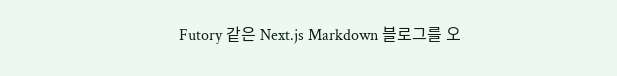Futory 같은 Next.js Markdown 블로그를 오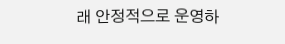래 안정적으로 운영하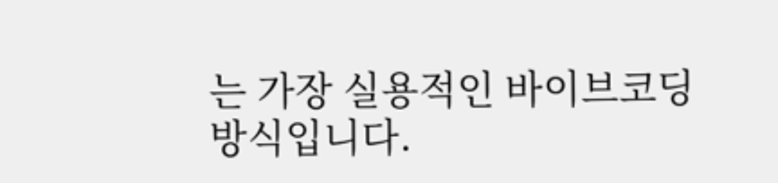는 가장 실용적인 바이브코딩 방식입니다.